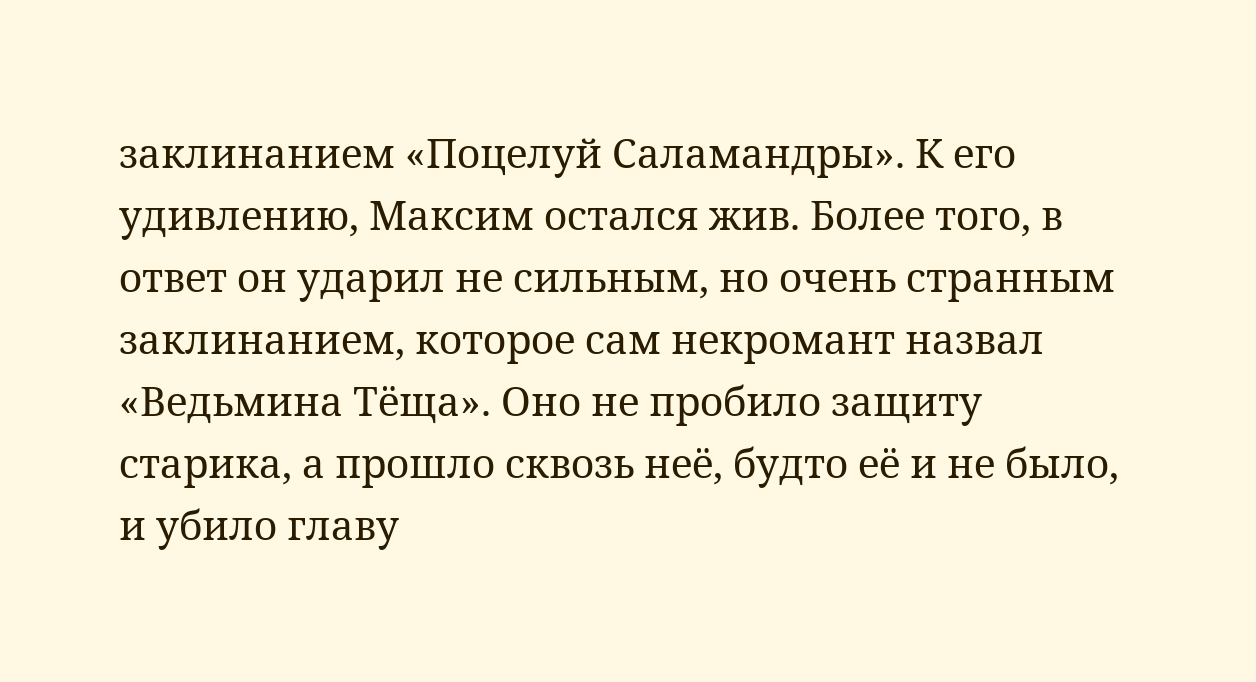заклинанием «Поцелуй Саламандры». К его удивлению, Максим остался жив. Более того, в ответ он ударил не сильным, но очень странным заклинанием, которое сам некромант назвал «Ведьмина Тёща». Оно не пробило защиту старика, а прошло сквозь неё, будто её и не было, и убило главу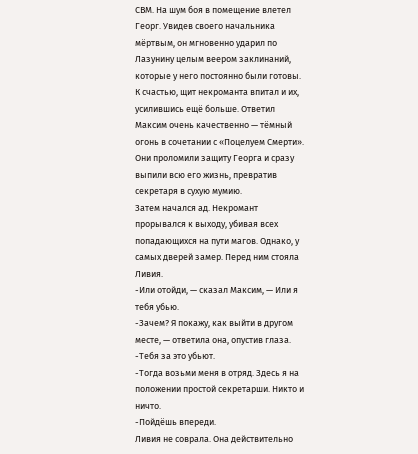СВМ. На шум боя в помещение влетел Георг. Увидев своего начальника мёртвым, он мгновенно ударил по Лазунину целым веером заклинаний, которые у него постоянно были готовы. К счастью, щит некроманта впитал и их, усилившись ещё больше. Ответил Максим очень качественно — тёмный огонь в сочетании с «Поцелуем Смерти». Они проломили защиту Георга и сразу выпили всю его жизнь, превратив секретаря в сухую мумию.
Затем начался ад. Некромант прорывался к выходу, убивая всех попадающихся на пути магов. Однако, у самых дверей замер. Перед ним стояла Ливия.
-Или отойди, — сказал Максим, — Или я тебя убью.
-Зачем? Я покажу, как выйти в другом месте, — ответила она, опустив глаза.
-Тебя за это убьют.
-Тогда возьми меня в отряд. Здесь я на положении простой секретарши. Никто и ничто.
-Пойдёшь впереди.
Ливия не соврала. Она действительно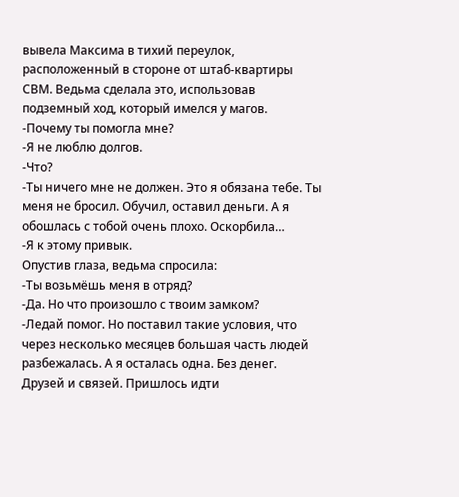вывела Максима в тихий переулок, расположенный в стороне от штаб-квартиры СВМ. Ведьма сделала это, использовав подземный ход, который имелся у магов.
-Почему ты помогла мне?
-Я не люблю долгов.
-Что?
-Ты ничего мне не должен. Это я обязана тебе. Ты меня не бросил. Обучил, оставил деньги. А я обошлась с тобой очень плохо. Оскорбила…
-Я к этому привык.
Опустив глаза, ведьма спросила:
-Ты возьмёшь меня в отряд?
-Да. Но что произошло с твоим замком?
-Ледай помог. Но поставил такие условия, что через несколько месяцев большая часть людей разбежалась. А я осталась одна. Без денег. Друзей и связей. Пришлось идти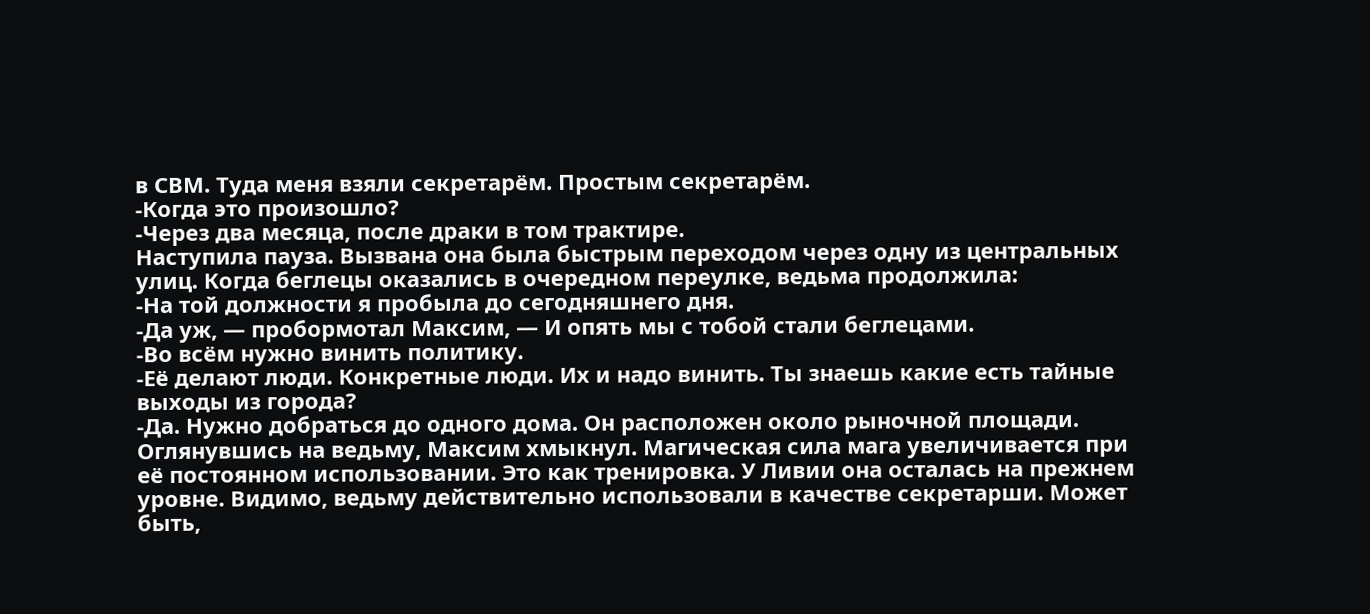в СВМ. Туда меня взяли секретарём. Простым секретарём.
-Когда это произошло?
-Через два месяца, после драки в том трактире.
Наступила пауза. Вызвана она была быстрым переходом через одну из центральных улиц. Когда беглецы оказались в очередном переулке, ведьма продолжила:
-На той должности я пробыла до сегодняшнего дня.
-Да уж, — пробормотал Максим, — И опять мы с тобой стали беглецами.
-Во всём нужно винить политику.
-Её делают люди. Конкретные люди. Их и надо винить. Ты знаешь какие есть тайные выходы из города?
-Да. Нужно добраться до одного дома. Он расположен около рыночной площади.
Оглянувшись на ведьму, Максим хмыкнул. Магическая сила мага увеличивается при её постоянном использовании. Это как тренировка. У Ливии она осталась на прежнем уровне. Видимо, ведьму действительно использовали в качестве секретарши. Может быть,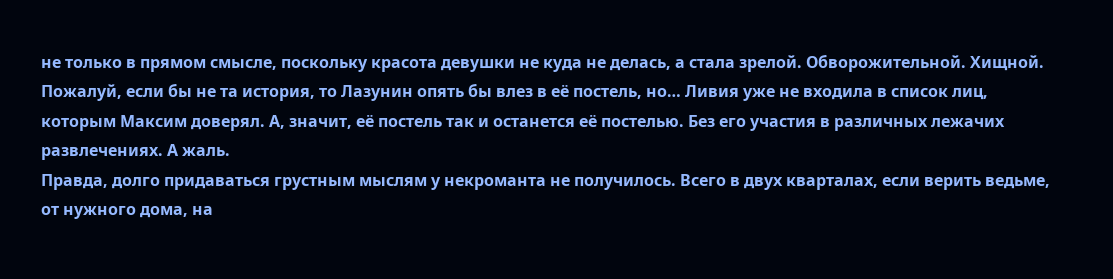не только в прямом смысле, поскольку красота девушки не куда не делась, а стала зрелой. Обворожительной. Хищной. Пожалуй, если бы не та история, то Лазунин опять бы влез в её постель, но… Ливия уже не входила в список лиц, которым Максим доверял. А, значит, её постель так и останется её постелью. Без его участия в различных лежачих развлечениях. А жаль.
Правда, долго придаваться грустным мыслям у некроманта не получилось. Всего в двух кварталах, если верить ведьме, от нужного дома, на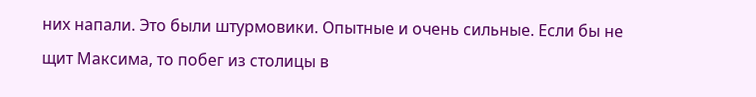них напали. Это были штурмовики. Опытные и очень сильные. Если бы не щит Максима, то побег из столицы в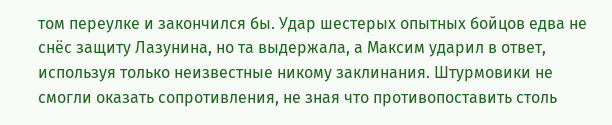том переулке и закончился бы. Удар шестерых опытных бойцов едва не снёс защиту Лазунина, но та выдержала, а Максим ударил в ответ, используя только неизвестные никому заклинания. Штурмовики не смогли оказать сопротивления, не зная что противопоставить столь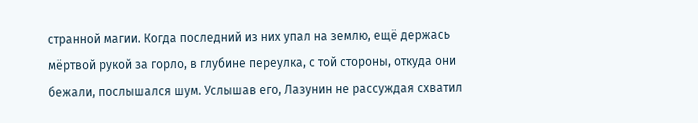странной магии. Когда последний из них упал на землю, ещё держась мёртвой рукой за горло, в глубине переулка, с той стороны, откуда они бежали, послышался шум. Услышав его, Лазунин не рассуждая схватил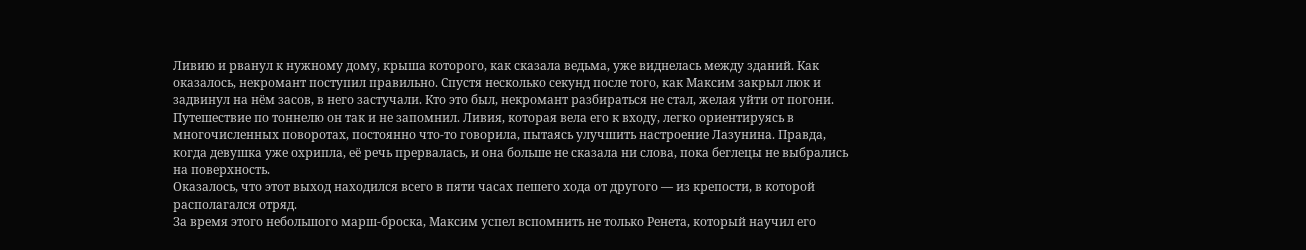Ливию и рванул к нужному дому, крыша которого, как сказала ведьма, уже виднелась между зданий. Как оказалось, некромант поступил правильно. Спустя несколько секунд после того, как Максим закрыл люк и задвинул на нём засов, в него застучали. Кто это был, некромант разбираться не стал, желая уйти от погони.
Путешествие по тоннелю он так и не запомнил. Ливия, которая вела его к входу, легко ориентируясь в многочисленных поворотах, постоянно что-то говорила, пытаясь улучшить настроение Лазунина. Правда, когда девушка уже охрипла, её речь прервалась, и она больше не сказала ни слова, пока беглецы не выбрались на поверхность.
Оказалось, что этот выход находился всего в пяти часах пешего хода от другого — из крепости, в которой располагался отряд.
За время этого небольшого марш-броска, Максим успел вспомнить не только Ренета, который научил его